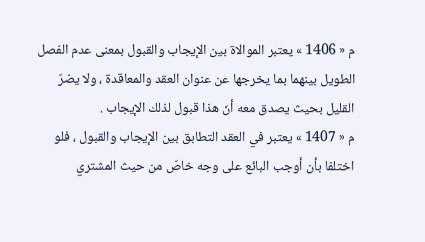م « 1406 » يعتبر الموالاة بين الإيجاب والقبول بمعنى عدم الفصل الطويل بينهما بما يخرجها عن عنوان العقد والمعاقدة ، ولا يضرّ القليل بحيث يصدق معه أنّ هذا قبول لذلك الإيجاب .
م « 1407 » يعتبر في العقد التطابق بين الإيجاب والقبول ، فلو اختلفا بأن أوجب البائع على وجه خاصّ من حيث المشتري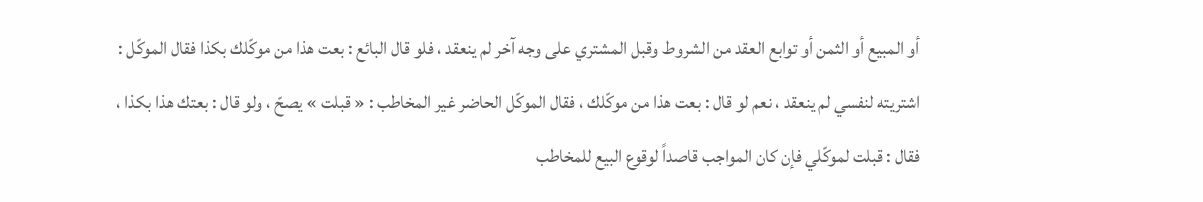أو المبيع أو الثمن أو توابع العقد من الشروط وقبل المشتري على وجه آخر لم ينعقد ، فلو قال البائع : بعت هذا من موكّلك بكذا فقال الموكّل :
اشتريته لنفسي لم ينعقد ، نعم لو قال : بعت هذا من موكّلك ، فقال الموكّل الحاضر غير المخاطب : « قبلت » يصحّ ، ولو قال : بعتك هذا بكذا ، فقال : قبلت لموكّلي فإن كان المواجب قاصداً لوقوع البيع للمخاطب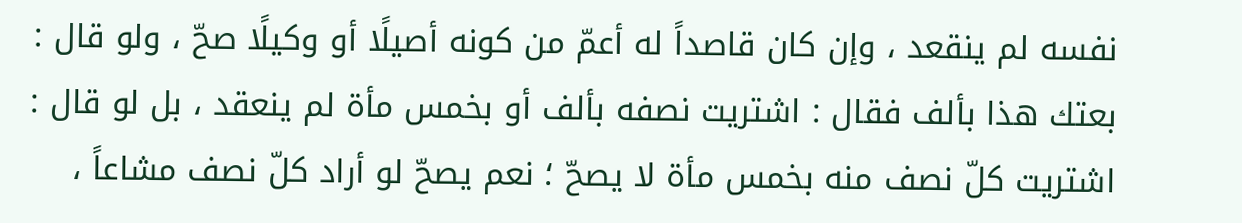نفسه لم ينقعد ، وإن كان قاصداً له أعمّ من كونه أصيلًا أو وكيلًا صحّ ، ولو قال : بعتك هذا بألف فقال : اشتريت نصفه بألف أو بخمس مأة لم ينعقد ، بل لو قال : اشتريت كلّ نصف منه بخمس مأة لا يصحّ ؛ نعم يصحّ لو أراد كلّ نصف مشاعاً ،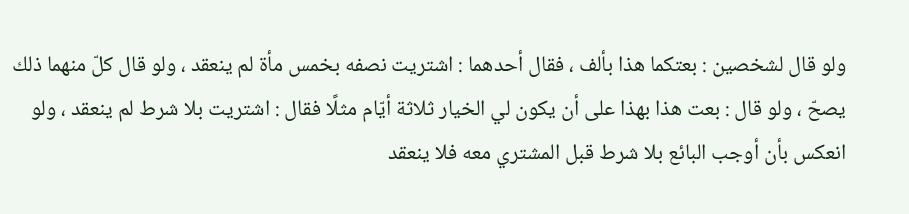ولو قال لشخصين : بعتكما هذا بألف ، فقال أحدهما : اشتريت نصفه بخمس مأة لم ينعقد ، ولو قال كلّ منهما ذلك يصحّ ، ولو قال : بعت هذا بهذا على أن يكون لي الخيار ثلاثة أيّام مثلًا فقال : اشتريت بلا شرط لم ينعقد ، ولو انعكس بأن أوجب البائع بلا شرط قبل المشتري معه فلا ينعقد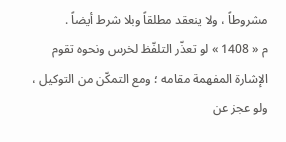مشروطاً ، ولا ينعقد مطلقاً وبلا شرط أيضاً .
م « 1408 » لو تعذّر التلفّظ لخرس ونحوه تقوم الإشارة المفهمة مقامه ؛ ومع التمكّن من التوكيل ، ولو عجز عن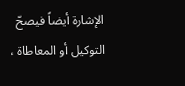الإشارة أيضاً فيصحّ التوكيل أو المعاطاة ،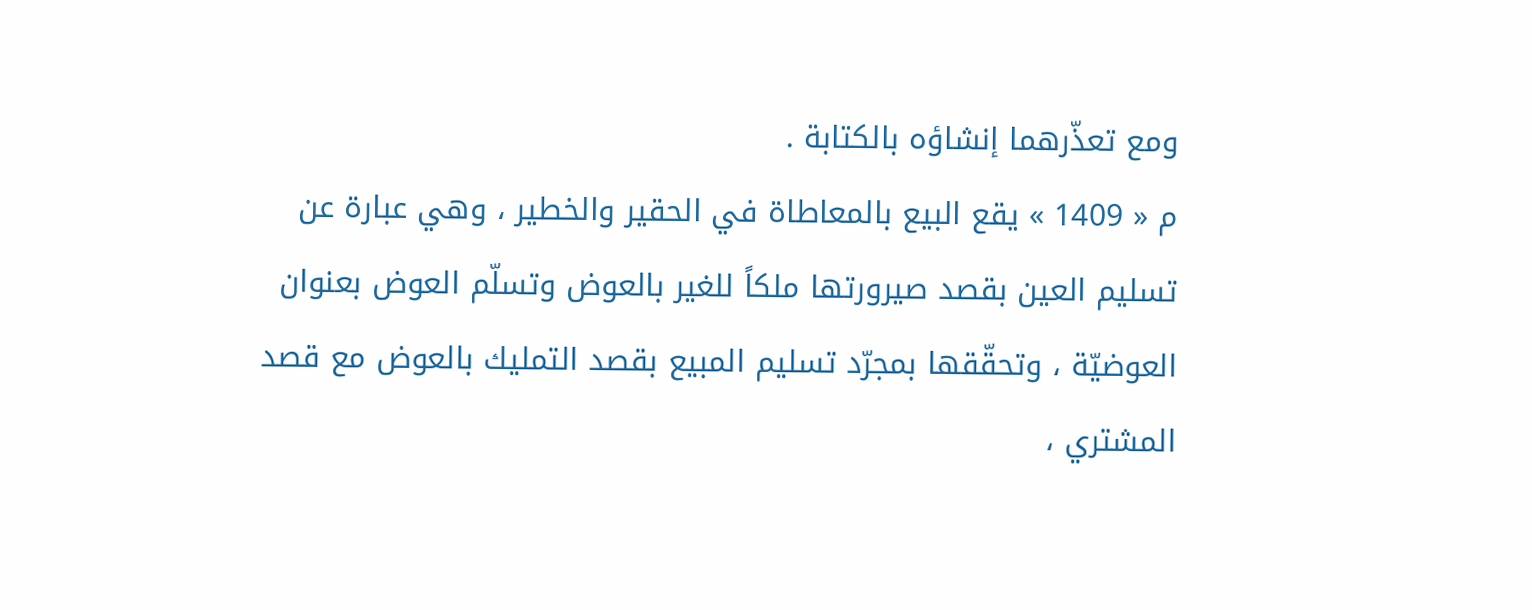ومع تعذّرهما إنشاؤه بالكتابة .
م « 1409 » يقع البيع بالمعاطاة في الحقير والخطير ، وهي عبارة عن تسليم العين بقصد صيرورتها ملكاً للغير بالعوض وتسلّم العوض بعنوان العوضيّة ، وتحقّقها بمجرّد تسليم المبيع بقصد التمليك بالعوض مع قصد المشتري ،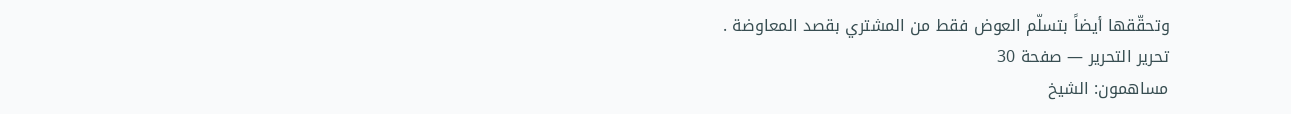وتحقّقها أيضاً بتسلّم العوض فقط من المشتري بقصد المعاوضة .
تحرير التحرير — صفحة 30
مساهمون: الشيخ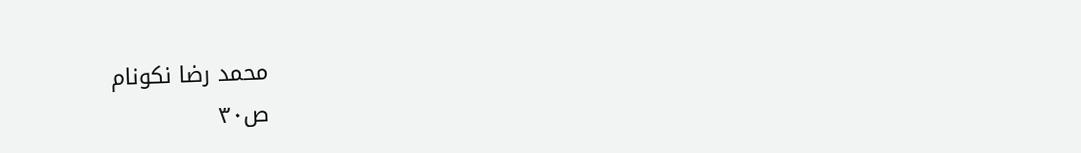محمد رضا نكونام
ص٣٠